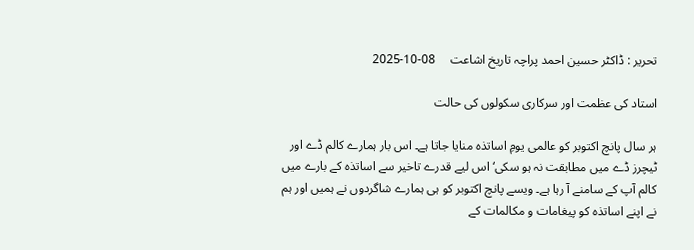تحریر : ڈاکٹر حسین احمد پراچہ تاریخ اشاعت     08-10-2025

استاد کی عظمت اور سرکاری سکولوں کی حالت

ہر سال پانچ اکتوبر کو عالمی یومِ اساتذہ منایا جاتا ہے۔ اس بار ہمارے کالم ڈے اور ٹیچرز ڈے میں مطابقت نہ ہو سکی‘ اس لیے قدرے تاخیر سے اساتذہ کے بارے میں کالم آپ کے سامنے آ رہا ہے۔ ویسے پانچ اکتوبر کو ہی ہمارے شاگردوں نے ہمیں اور ہم نے اپنے اساتذہ کو پیغامات و مکالمات کے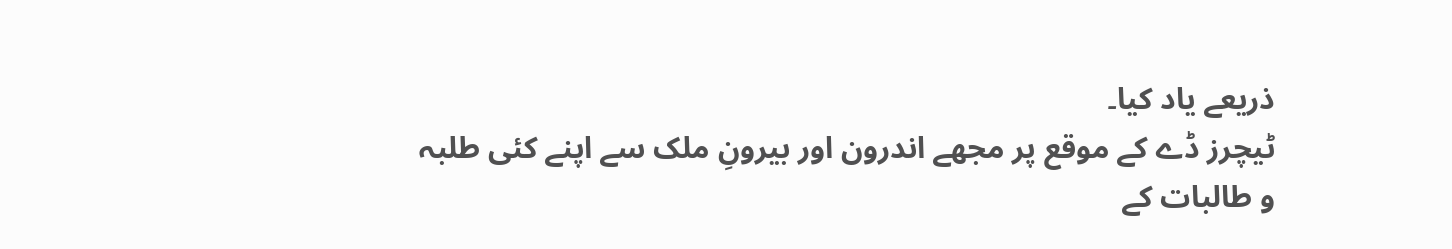ذریعے یاد کیا۔
ٹیچرز ڈے کے موقع پر مجھے اندرون اور بیرونِ ملک سے اپنے کئی طلبہ و طالبات کے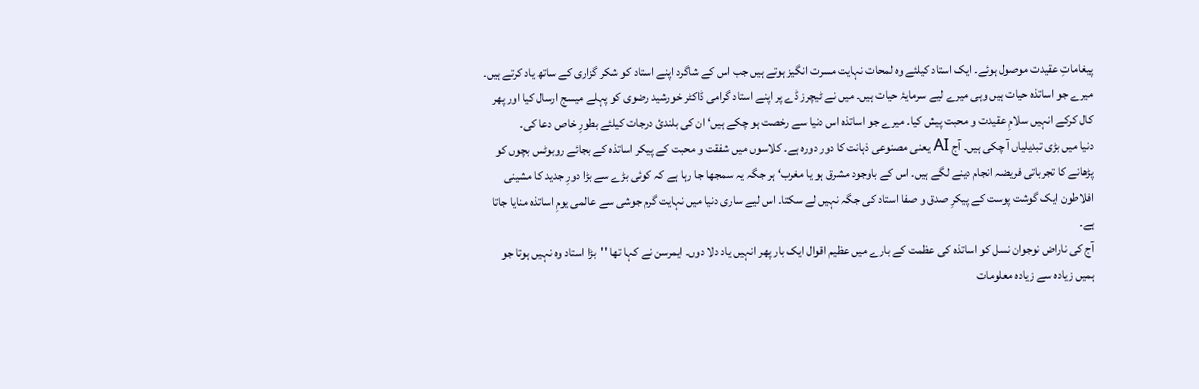پیغاماتِ عقیدت موصول ہوئے۔ ایک استاد کیلئے وہ لمحات نہایت مسرت انگیز ہوتے ہیں جب اس کے شاگرد اپنے استاد کو شکر گزاری کے ساتھ یاد کرتے ہیں۔ میرے جو اساتذہ حیات ہیں وہی میرے لیے سرمایۂ حیات ہیں۔ میں نے ٹیچرز ڈے پر اپنے استاد گرامی ڈاکٹر خورشید رضوی کو پہلے میسج ارسال کیا اور پھر کال کرکے انہیں سلامِ عقیدت و محبت پیش کیا۔ میرے جو اساتذہ اس دنیا سے رخصت ہو چکے ہیں‘ ان کی بلندیٔ درجات کیلئے بطورِ خاص دعا کی۔
دنیا میں بڑی تبدیلیاں آ چکی ہیں۔ آج AI یعنی مصنوعی ذہانت کا دور دورہ ہے۔ کلاسوں میں شفقت و محبت کے پیکر اساتذہ کے بجائے روبوٹس بچوں کو پڑھانے کا تجرباتی فریضہ انجام دینے لگے ہیں۔ اس کے باوجود مشرق ہو یا مغرب‘ ہر جگہ یہ سمجھا جا رہا ہے کہ کوئی بڑے سے بڑا دورِ جدید کا مشینی افلاطون ایک گوشت پوست کے پیکرِ صدق و صفا استاد کی جگہ نہیں لے سکتا۔ اس لیے ساری دنیا میں نہایت گرم جوشی سے عالمی یومِ اساتذہ منایا جاتا ہے۔
آج کی ناراض نوجوان نسل کو اساتذہ کی عظمت کے بارے میں عظیم اقوال ایک بار پھر انہیں یاد دلا دوں۔ ایمرسن نے کہا تھا ''بڑا استاد وہ نہیں ہوتا جو ہمیں زیادہ سے زیادہ معلومات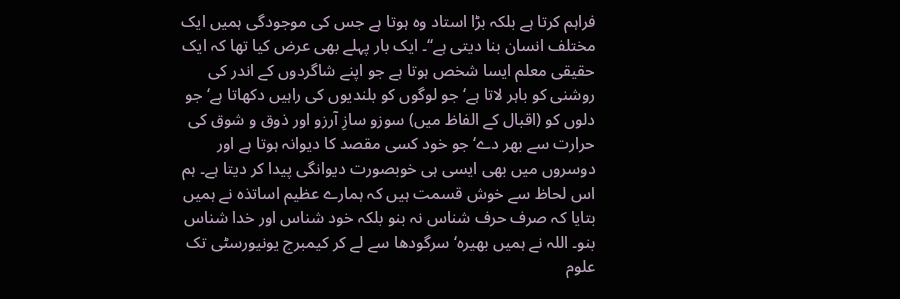فراہم کرتا ہے بلکہ بڑا استاد وہ ہوتا ہے جس کی موجودگی ہمیں ایک مختلف انسان بنا دیتی ہے‘‘۔ ایک بار پہلے بھی عرض کیا تھا کہ ایک حقیقی معلم ایسا شخص ہوتا ہے جو اپنے شاگردوں کے اندر کی روشنی کو باہر لاتا ہے‘ جو لوگوں کو بلندیوں کی راہیں دکھاتا ہے‘ جو دلوں کو (اقبال کے الفاظ میں) سوزو سازِ آرزو اور ذوق و شوق کی حرارت سے بھر دے‘ جو خود کسی مقصد کا دیوانہ ہوتا ہے اور دوسروں میں بھی ایسی ہی خوبصورت دیوانگی پیدا کر دیتا ہے۔ ہم اس لحاظ سے خوش قسمت ہیں کہ ہمارے عظیم اساتذہ نے ہمیں بتایا کہ صرف حرف شناس نہ بنو بلکہ خود شناس اور خدا شناس بنو۔ اللہ نے ہمیں بھیرہ‘ سرگودھا سے لے کر کیمبرج یونیورسٹی تک علوم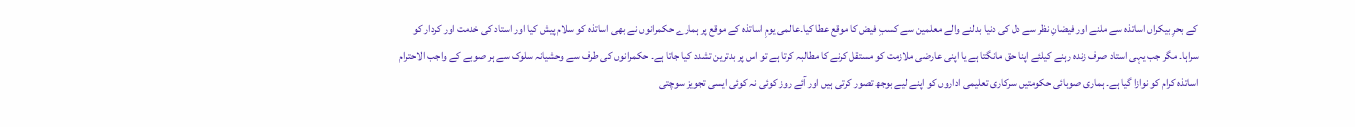کے بحرِ بیکراں اساتذہ سے ملنے اور فیضانِ نظر سے دل کی دنیا بدلنے والے معلمین سے کسبِ فیض کا موقع عطا کیا۔عالمی یومِ اساتذہ کے موقع پر ہمارے حکمرانوں نے بھی اساتذہ کو سلام پیش کیا اور استاد کی خدمت اور کردار کو سراہا۔ مگر جب یہی استاد صرف زندہ رہنے کیلئے اپنا حق مانگتا ہے یا اپنی عارضی ملازمت کو مستقل کرنے کا مطالبہ کرتا ہے تو اس پر بدترین تشدد کیا جاتا ہے۔ حکمرانوں کی طرف سے وحشیانہ سلوک سے ہر صوبے کے واجب الاحترام اساتذہ کرام کو نوازا گیا ہے۔ ہماری صوبائی حکومتیں سرکاری تعلیمی اداروں کو اپنے لیے بوجھ تصور کرتی ہیں اور آئے روز کوئی نہ کوئی ایسی تجویز سوچتی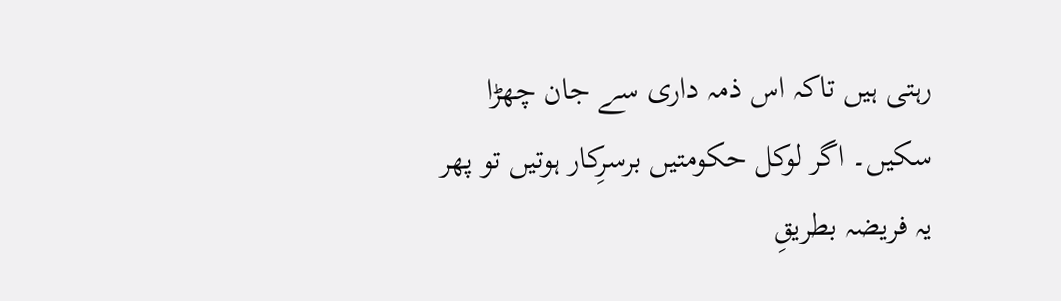رہتی ہیں تاکہ اس ذمہ داری سے جان چھڑا سکیں۔ اگر لوکل حکومتیں برسرِکار ہوتیں تو پھر یہ فریضہ بطریقِ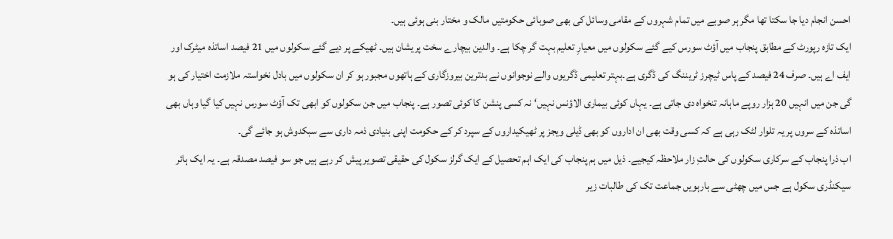احسن انجام دیا جا سکتا تھا مگر ہر صوبے میں تمام شہروں کے مقامی وسائل کی بھی صوبائی حکومتیں مالک و مختار بنی ہوئی ہیں۔
ایک تازہ رپورٹ کے مطابق پنجاب میں آؤٹ سورس کیے گئے سکولوں میں معیارِ تعلیم بہت گر چکا ہے۔ والدین بیچارے سخت پریشان ہیں۔ ٹھیکے پر دیے گئے سکولوں میں 21 فیصد اساتذہ میٹرک اور ایف اے ہیں۔ صرف 24 فیصد کے پاس ٹیچرز ٹریننگ کی ڈگری ہے۔بہتر تعلیمی ڈگریوں والے نوجوانوں نے بدترین بیروزگاری کے ہاتھوں مجبور ہو کر ان سکولوں میں بادل نخواستہ ملازمت اختیار کی ہو گی جن میں انہیں 20 ہزار روپے ماہانہ تنخواہ دی جاتی ہے۔ یہاں کوئی بیماری الاؤنس نہیں‘ نہ کسی پنشن کا کوئی تصور ہے۔ پنجاب میں جن سکولوں کو ابھی تک آؤٹ سورس نہیں کیا گیا وہاں بھی اساتذہ کے سروں پر یہ تلوار لٹک رہی ہے کہ کسی وقت بھی ان اداروں کو بھی ڈیلی ویجز پر ٹھیکیداروں کے سپرد کر کے حکومت اپنی بنیادی ذمہ داری سے سبکدوش ہو جائے گی۔
اب ذرا پنجاب کے سرکاری سکولوں کی حالتِ زار ملاحظہ کیجیے۔ ذیل میں ہم پنجاب کی ایک اہم تحصیل کے ایک گرلز سکول کی حقیقی تصویر پیش کر رہے ہیں جو سو فیصد مصدقہ ہے۔ یہ ایک ہائر سیکنڈری سکول ہے جس میں چھٹی سے بارہویں جماعت تک کی طالبات زیر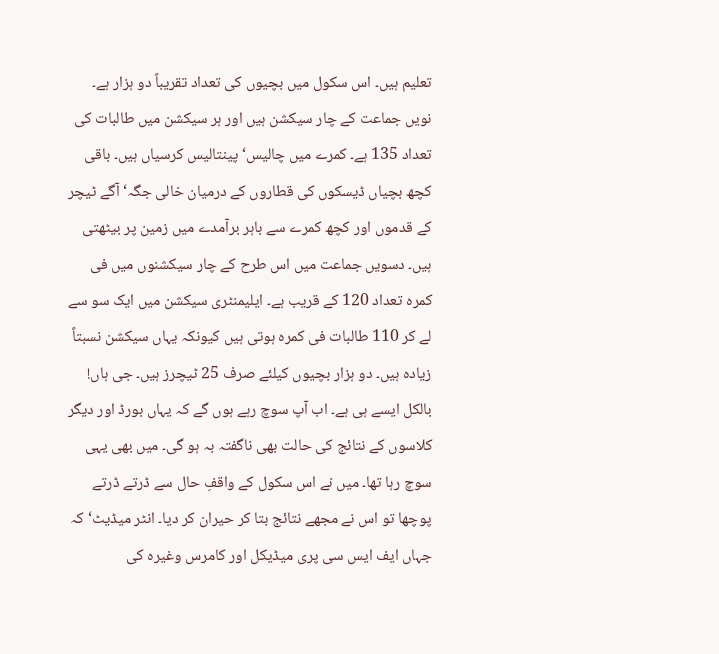تعلیم ہیں۔ اس سکول میں بچیوں کی تعداد تقریباً دو ہزار ہے۔ نویں جماعت کے چار سیکشن ہیں اور ہر سیکشن میں طالبات کی تعداد 135 ہے۔ کمرے میں چالیس‘ پینتالیس کرسیاں ہیں۔ باقی کچھ بچیاں ڈیسکوں کی قطاروں کے درمیان خالی جگہ‘ آگے ٹیچر کے قدموں اور کچھ کمرے سے باہر برآمدے میں زمین پر بیٹھتی ہیں۔ دسویں جماعت میں اس طرح کے چار سیکشنوں میں فی کمرہ تعداد 120 کے قریب ہے۔ ایلیمنٹری سیکشن میں ایک سو سے لے کر 110 طالبات فی کمرہ ہوتی ہیں کیونکہ یہاں سیکشن نسبتاً زیادہ ہیں۔ دو ہزار بچیوں کیلئے صرف 25 ٹیچرز ہیں۔ جی ہاں! بالکل ایسے ہی ہے۔ اب آپ سوچ رہے ہوں گے کہ یہاں بورڈ اور دیگر کلاسوں کے نتائج کی حالت بھی ناگفتہ بہ ہو گی۔ میں بھی یہی سوچ رہا تھا۔ میں نے اس سکول کے واقفِ حال سے ڈرتے ڈرتے پوچھا تو اس نے مجھے نتائج بتا کر حیران کر دیا۔ انٹر میڈیٹ‘ کہ جہاں ایف ایس سی پری میڈیکل اور کامرس وغیرہ کی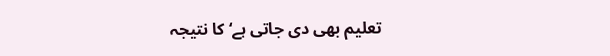تعلیم بھی دی جاتی ہے‘ کا نتیجہ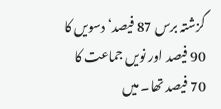گزشتہ برس 87 فیصد‘ دسویں کا 90 فیصد اور نویں جماعت کا 70 فیصد تھا۔ میں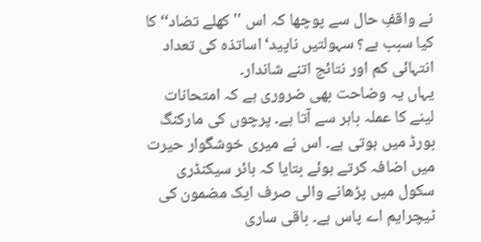نے واقفِ حال سے پوچھا کہ اس ''کھلے تضاد‘‘ کا کیا سبب ہے؟ سہولتیں ناپید‘ اساتذہ کی تعداد انتہائی کم اور نتائج اتنے شاندار۔
یہاں یہ وضاحت بھی ضروری ہے کہ امتحانات لینے کا عملہ باہر سے آتا ہے۔ پرچوں کی مارکنگ بورڈ میں ہوتی ہے۔ اس نے میری خوشگوار حیرت میں اضافہ کرتے ہوئے بتایا کہ ہائر سیکنڈری سکول میں پڑھانے والی صرف ایک مضمون کی ٹیچرایم اے پاس ہے۔ باقی ساری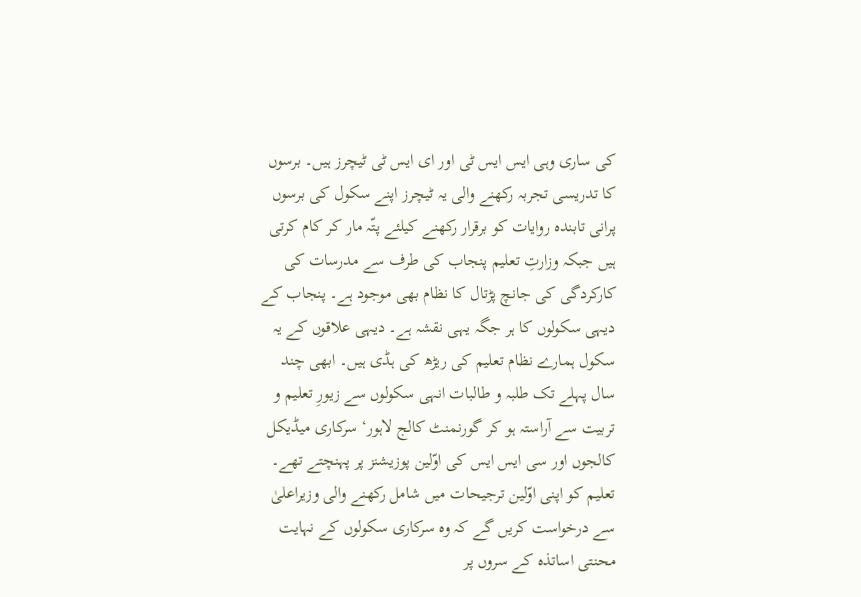کی ساری وہی ایس ایس ٹی اور ای ایس ٹی ٹیچرز ہیں۔ برسوں کا تدریسی تجربہ رکھنے والی یہ ٹیچرز اپنے سکول کی برسوں پرانی تابندہ روایات کو برقرار رکھنے کیلئے پتّہ مار کر کام کرتی ہیں جبکہ وزارتِ تعلیم پنجاب کی طرف سے مدرسات کی کارکردگی کی جانچ پڑتال کا نظام بھی موجود ہے۔ پنجاب کے دیہی سکولوں کا ہر جگہ یہی نقشہ ہے۔ دیہی علاقوں کے یہ سکول ہمارے نظام تعلیم کی ریڑھ کی ہڈی ہیں۔ ابھی چند سال پہلے تک طلبہ و طالبات انہی سکولوں سے زیورِ تعلیم و تربیت سے آراستہ ہو کر گورنمنٹ کالج لاہور‘ سرکاری میڈیکل کالجوں اور سی ایس ایس کی اوّلین پوزیشنز پر پہنچتے تھے۔ تعلیم کو اپنی اوّلین ترجیحات میں شامل رکھنے والی وزیراعلیٰ سے درخواست کریں گے کہ وہ سرکاری سکولوں کے نہایت محنتی اساتذہ کے سروں پر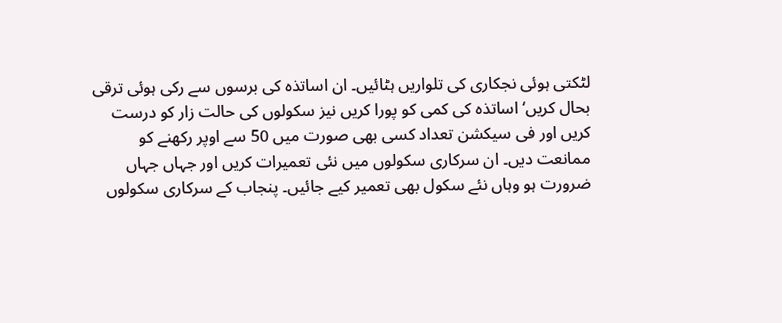لٹکتی ہوئی نجکاری کی تلواریں ہٹائیں۔ ان اساتذہ کی برسوں سے رکی ہوئی ترقی بحال کریں‘ اساتذہ کی کمی کو پورا کریں نیز سکولوں کی حالت زار کو درست کریں اور فی سیکشن تعداد کسی بھی صورت میں 50 سے اوپر رکھنے کو ممانعت دیں۔ ان سرکاری سکولوں میں نئی تعمیرات کریں اور جہاں جہاں ضرورت ہو وہاں نئے سکول بھی تعمیر کیے جائیں۔ پنجاب کے سرکاری سکولوں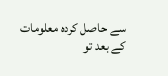سے حاصل کردہ معلومات کے بعد تو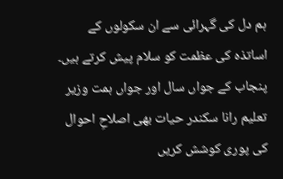ہم دل کی گہرائی سے ان سکولوں کے اساتذہ کی عظمت کو سلام پیش کرتے ہیں۔ پنجاب کے جواں سال اور جواں ہمت وزیر تعلیم رانا سکندر حیات بھی اصلاحِ احوال کی پوری کوشش کریں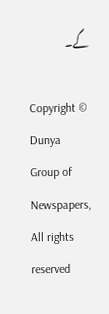گے۔

Copyright © Dunya Group of Newspapers, All rights reserved